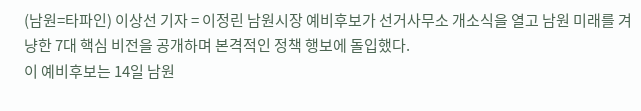(남원=타파인) 이상선 기자 = 이정린 남원시장 예비후보가 선거사무소 개소식을 열고 남원 미래를 겨냥한 7대 핵심 비전을 공개하며 본격적인 정책 행보에 돌입했다.
이 예비후보는 14일 남원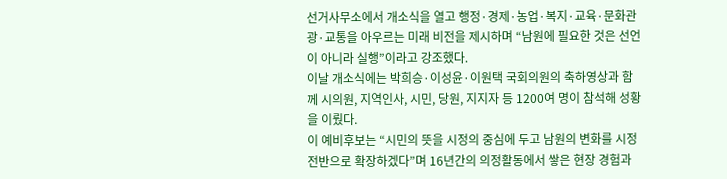선거사무소에서 개소식을 열고 행정·경제·농업·복지·교육·문화관광·교통을 아우르는 미래 비전을 제시하며 “남원에 필요한 것은 선언이 아니라 실행”이라고 강조했다.
이날 개소식에는 박희승·이성윤·이원택 국회의원의 축하영상과 함께 시의원, 지역인사, 시민, 당원, 지지자 등 1200여 명이 참석해 성황을 이뤘다.
이 예비후보는 “시민의 뜻을 시정의 중심에 두고 남원의 변화를 시정 전반으로 확장하겠다”며 16년간의 의정활동에서 쌓은 현장 경험과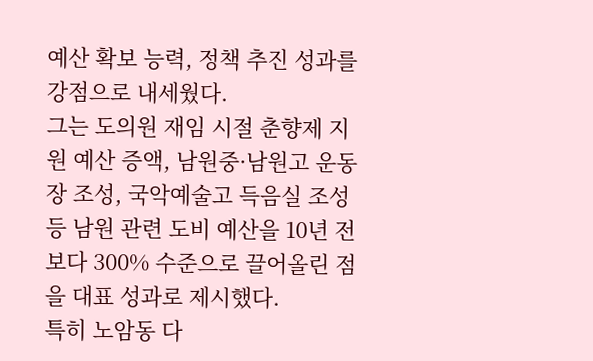예산 확보 능력, 정책 추진 성과를 강점으로 내세웠다.
그는 도의원 재임 시절 춘향제 지원 예산 증액, 남원중·남원고 운동장 조성, 국악예술고 득음실 조성 등 남원 관련 도비 예산을 10년 전보다 300% 수준으로 끌어올린 점을 대표 성과로 제시했다.
특히 노암동 다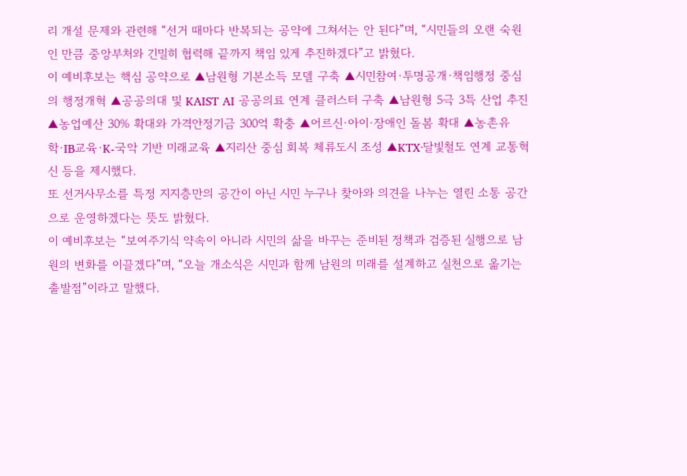리 개설 문제와 관련해 “선거 때마다 반복되는 공약에 그쳐서는 안 된다”며, “시민들의 오랜 숙원인 만큼 중앙부처와 긴밀히 협력해 끝까지 책임 있게 추진하겠다”고 밝혔다.
이 예비후보는 핵심 공약으로 ▲남원형 기본소득 모델 구축 ▲시민참여·투명공개·책임행정 중심의 행정개혁 ▲공공의대 및 KAIST AI 공공의료 연계 클러스터 구축 ▲남원형 5극 3특 산업 추진 ▲농업예산 30% 확대와 가격안정기금 300억 확충 ▲어르신·아이·장애인 돌봄 확대 ▲농촌유학·IB교육·K-국악 기반 미래교육 ▲지리산 중심 회복 체류도시 조성 ▲KTX·달빛철도 연계 교통혁신 등을 제시했다.
또 선거사무소를 특정 지지층만의 공간이 아닌 시민 누구나 찾아와 의견을 나누는 열린 소통 공간으로 운영하겠다는 뜻도 밝혔다.
이 예비후보는 “보여주기식 약속이 아니라 시민의 삶을 바꾸는 준비된 정책과 검증된 실행으로 남원의 변화를 이끌겠다”며, “오늘 개소식은 시민과 함께 남원의 미래를 설계하고 실천으로 옮기는 출발점”이라고 말했다.